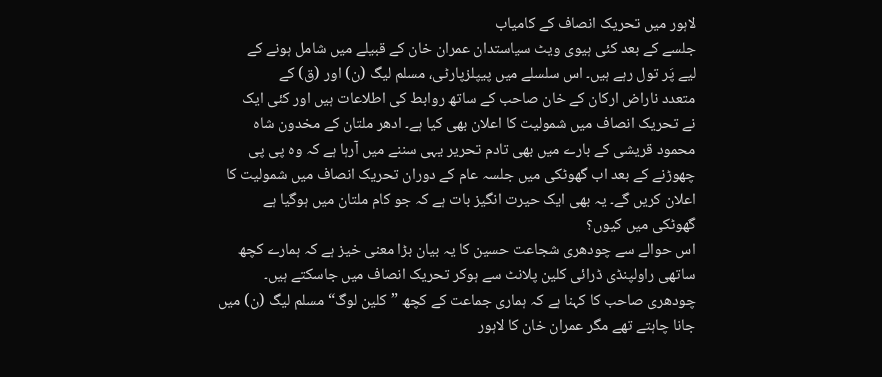لاہور میں تحریک انصاف کے کامیاب
جلسے کے بعد کئی ہیوی ویٹ سیاستدان عمران خان کے قبیلے میں شامل ہونے کے
لیے پَر تول رہے ہیں۔ اس سلسلے میں پیپلزپارٹی، مسلم لیگ (ن) اور (ق) کے
متعدد ناراض ارکان کے خان صاحب کے ساتھ روابط کی اطلاعات ہیں اور کئی ایک
نے تحریک انصاف میں شمولیت کا اعلان بھی کیا ہے۔ ادھر ملتان کے مخدون شاہ
محمود قریشی کے بارے میں بھی تادم تحریر یہی سننے میں آرہا ہے کہ وہ پی پی
چھوڑنے کے بعد اب گھوٹکی میں جلسہ عام کے دوران تحریک انصاف میں شمولیت کا
اعلان کریں گے۔ یہ بھی ایک حیرت انگیز بات ہے کہ جو کام ملتان میں ہوگیا ہے
گھوٹکی میں کیوں؟
اس حوالے سے چودھری شجاعت حسین کا یہ بیان بڑا معنی خیز ہے کہ ہمارے کچھ
ساتھی راولپنڈی ڈرائی کلین پلانٹ سے ہوکر تحریک انصاف میں جاسکتے ہیں۔
چودھری صاحب کا کہنا ہے کہ ہماری جماعت کے کچھ ”کلین لوگ“ مسلم لیگ (ن) میں
جانا چاہتے تھے مگر عمران خان کا لاہور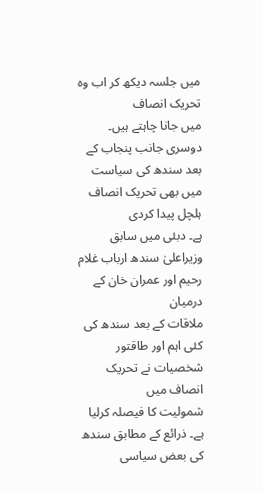میں جلسہ دیکھ کر اب وہ تحریک انصاف
میں جانا چاہتے ہیں۔
دوسری جانب پنجاب کے بعد سندھ کی سیاست میں بھی تحریک انصاف ہلچل پیدا کردی
ہے۔ دبئی میں سابق وزیراعلیٰ سندھ ارباب غلام رحیم اور عمران خان کے درمیان
ملاقات کے بعد سندھ کی کئی اہم اور طاقتور شخصیات نے تحریک انصاف میں
شمولیت کا فیصلہ کرلیا ہے۔ ذرائع کے مطابق سندھ کی بعض سیاسی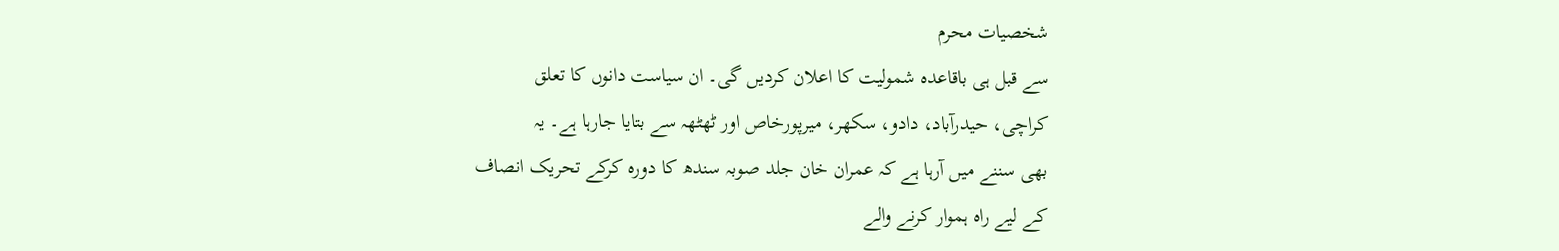شخصیات محرم
سے قبل ہی باقاعدہ شمولیت کا اعلان کردیں گی۔ ان سیاست دانوں کا تعلق
کراچی، حیدرآباد، دادو، سکھر، میرپورخاص اور ٹھٹھہ سے بتایا جارہا ہے۔ یہ
بھی سننے میں آرہا ہے کہ عمران خان جلد صوبہ سندھ کا دورہ کرکے تحریک انصاف
کے لیے راہ ہموار کرنے والے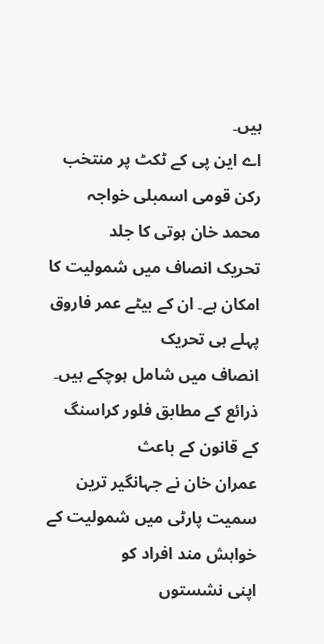ہیں۔
اے این پی کے ٹکٹ پر منتخب رکن قومی اسمبلی خواجہ محمد خان ہوتی کا جلد
تحریک انصاف میں شمولیت کا امکان ہے۔ ان کے بیٹے عمر فاروق پہلے ہی تحریک
انصاف میں شامل ہوچکے ہیں۔ ذرائع کے مطابق فلور کراسنگ کے قانون کے باعث
عمران خان نے جہانگیر ترین سمیت پارٹی میں شمولیت کے خواہش مند افراد کو
اپنی نشستوں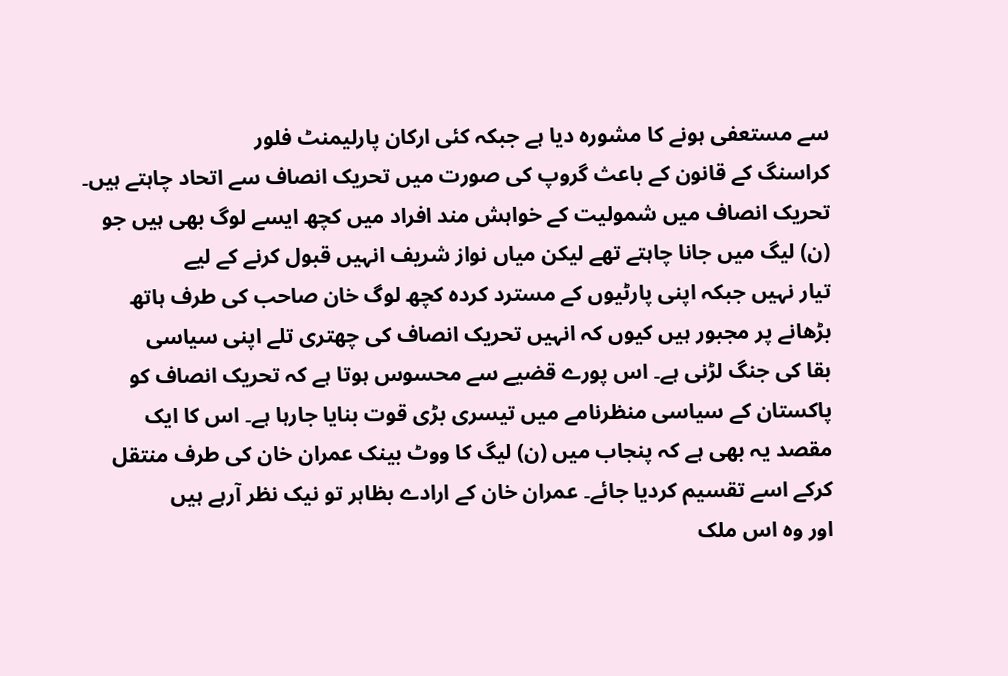سے مستعفی ہونے کا مشورہ دیا ہے جبکہ کئی ارکان پارلیمنٹ فلور
کراسنگ کے قانون کے باعث گروپ کی صورت میں تحریک انصاف سے اتحاد چاہتے ہیں۔
تحریک انصاف میں شمولیت کے خواہش مند افراد میں کچھ ایسے لوگ بھی ہیں جو
(ن) لیگ میں جانا چاہتے تھے لیکن میاں نواز شریف انہیں قبول کرنے کے لیے
تیار نہیں جبکہ اپنی پارٹیوں کے مسترد کردہ کچھ لوگ خان صاحب کی طرف ہاتھ
بڑھانے پر مجبور ہیں کیوں کہ انہیں تحریک انصاف کی چھتری تلے اپنی سیاسی
بقا کی جنگ لڑنی ہے۔ اس پورے قضیے سے محسوس ہوتا ہے کہ تحریک انصاف کو
پاکستان کے سیاسی منظرنامے میں تیسری بڑی قوت بنایا جارہا ہے۔ اس کا ایک
مقصد یہ بھی ہے کہ پنجاب میں (ن) لیگ کا ووٹ بینک عمران خان کی طرف منتقل
کرکے اسے تقسیم کردیا جائے۔ عمران خان کے ارادے بظاہر تو نیک نظر آرہے ہیں
اور وہ اس ملک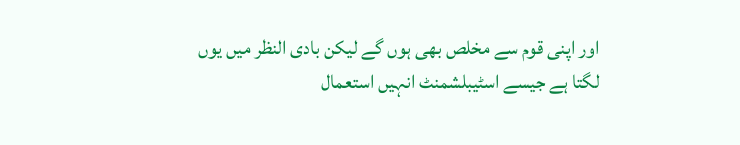اور اپنی قوم سے مخلص بھی ہوں گے لیکن بادی النظر میں یوں
لگتا ہے جیسے اسٹیبلشمنٹ انہیں استعمال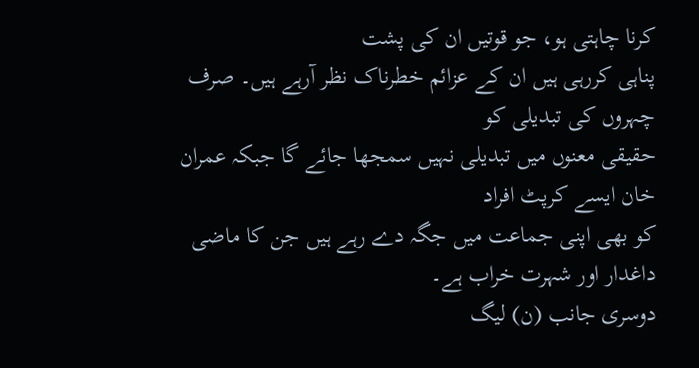کرنا چاہتی ہو، جو قوتیں ان کی پشت
پناہی کررہی ہیں ان کے عزائم خطرناک نظر آرہے ہیں۔ صرف چہروں کی تبدیلی کو
حقیقی معنوں میں تبدیلی نہیں سمجھا جائے گا جبکہ عمران خان ایسے کرپٹ افراد
کو بھی اپنی جماعت میں جگہ دے رہے ہیں جن کا ماضی داغدار اور شہرت خراب ہے۔
دوسری جانب (ن) لیگ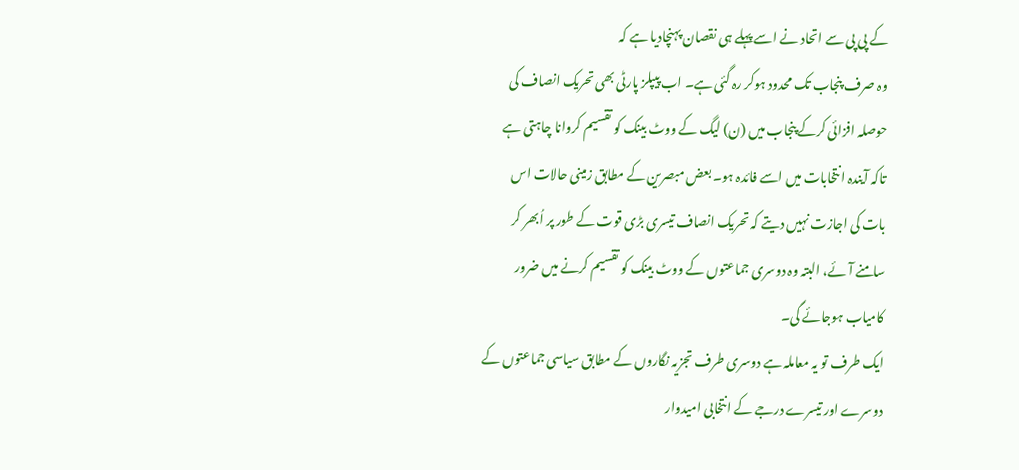کے پی پی سے اتحاد نے اسے پہلے ہی نقصان پہنچادیا ہے کہ
وہ صرف پنجاب تک محدود ہوکر رہ گئی ہے۔ اب پیپلز پارٹی بھی تحریک انصاف کی
حوصلہ افزائی کرکے پنجاب میں (ن) لیگ کے ووٹ بینک کو تقسیم کروانا چاہتی ہے
تاکہ آیندہ انتخابات میں اسے فائدہ ہو۔ بعض مبصرین کے مطابق زمینی حالات اس
بات کی اجازت نہیں دیتے کہ تحریک انصاف تیسری بڑی قوت کے طور پر اُبھر کر
سامنے آئے، البتہ وہ دوسری جماعتوں کے ووٹ بینک کو تقسیم کرنے میں ضرور
کامیاب ہوجائے گی۔
ایک طرف تو یہ معاملہ ہے دوسری طرف تجزیہ نگاروں کے مطابق سیاسی جماعتوں کے
دوسرے اور تیسرے درجے کے انتخابی امیدوار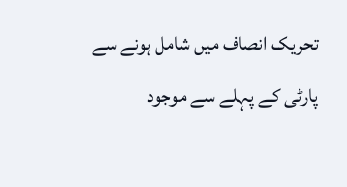تحریک انصاف میں شامل ہونے سے
پارٹی کے پہلے سے موجود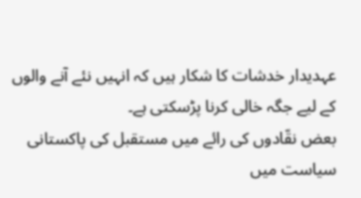عہدیدار خدشات کا شکار ہیں کہ انہیں نئے آنے والوں
کے لیے جگہ خالی کرنا پڑسکتی ہے۔
بعض نقّادوں کی رائے میں مستقبل کی پاکستانی سیاست میں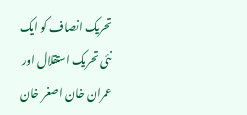تحریک انصاف کو ایک
نئی تحریک استقلال اور عمران خان اصغر خان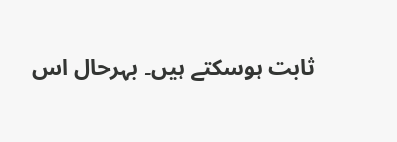ثابت ہوسکتے ہیں۔ بہرحال اس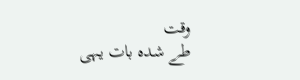وقت
طے شدہ بات یہی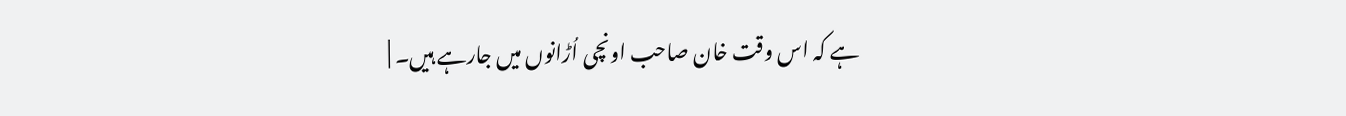ہے کہ اس وقت خان صاحب اونچی اُڑانوں میں جارہے ہیں۔ |